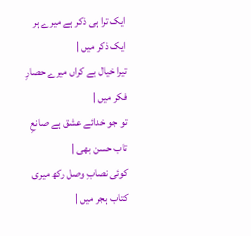ایک ترا ہی ذکر ہے میرے ہر ایک ذکر میں |
تیرا خیال بے کراں میرے حصارِ فکر میں |
تو جو خدائے عشق ہے صانعِ تاب حسن بھی |
کوئی نصابِ وصل رکھ میری کتاب ہجر میں |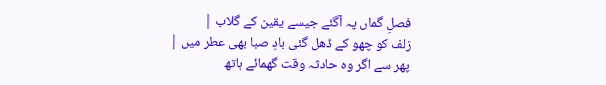فصلِ گماں پہ آگئے جیسے یقین کے گلاب |
زلف کو چھو کے ڈھل گئی بادِ صبا بھی عطر میں |
پھر سے اگر وہ حادثہ وقت گھمائے ہاتھ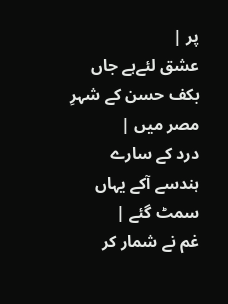پر |
عشق لئےہے جاں بکف حسن کے شہرِ مصر میں |
درد کے سارے ہندسے آکے یہاں سمٹ گئے |
غم نے شمار کر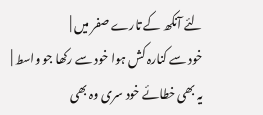لئے آنکھ کے تارے صفر میں |
خود سے کنارہ کش ہوا خود سے رکھا جو واسط |
یہ بھی خطائے خود سری وہ بھی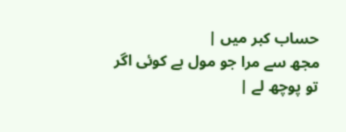حساب کبر میں |
مجھ سے مرا جو مول ہے کوئی اگر تو پوچھ لے |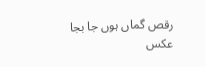رقص گماں ہوں جا بجا عکس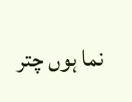نما ہوں چتر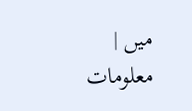میں |
معلومات